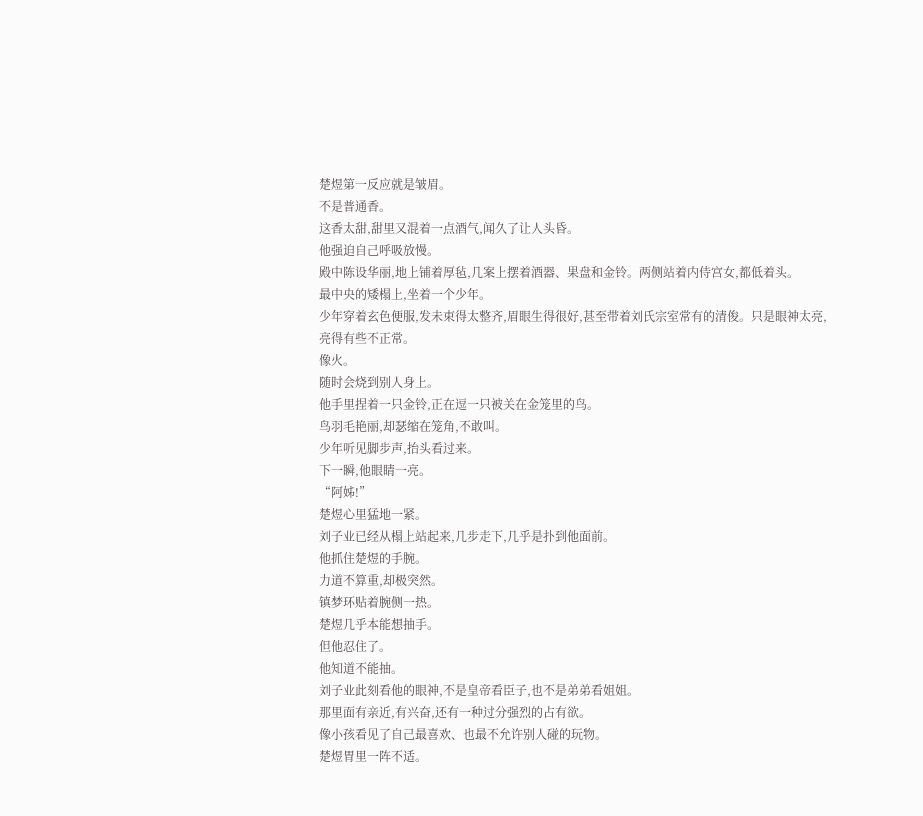楚煜第一反应就是皱眉。
不是普通香。
这香太甜,甜里又混着一点酒气,闻久了让人头昏。
他强迫自己呼吸放慢。
殿中陈设华丽,地上铺着厚毡,几案上摆着酒器、果盘和金铃。两侧站着内侍宫女,都低着头。
最中央的矮榻上,坐着一个少年。
少年穿着玄色便服,发未束得太整齐,眉眼生得很好,甚至带着刘氏宗室常有的清俊。只是眼神太亮,亮得有些不正常。
像火。
随时会烧到别人身上。
他手里捏着一只金铃,正在逗一只被关在金笼里的鸟。
鸟羽毛艳丽,却瑟缩在笼角,不敢叫。
少年听见脚步声,抬头看过来。
下一瞬,他眼睛一亮。
“阿姊!”
楚煜心里猛地一紧。
刘子业已经从榻上站起来,几步走下,几乎是扑到他面前。
他抓住楚煜的手腕。
力道不算重,却极突然。
镇梦环贴着腕侧一热。
楚煜几乎本能想抽手。
但他忍住了。
他知道不能抽。
刘子业此刻看他的眼神,不是皇帝看臣子,也不是弟弟看姐姐。
那里面有亲近,有兴奋,还有一种过分强烈的占有欲。
像小孩看见了自己最喜欢、也最不允许别人碰的玩物。
楚煜胃里一阵不适。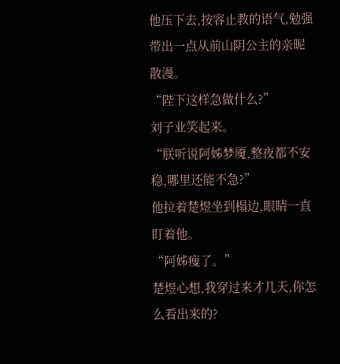他压下去,按容止教的语气,勉强带出一点从前山阴公主的亲昵散漫。
“陛下这样急做什么?”
刘子业笑起来。
“朕听说阿姊梦魇,整夜都不安稳,哪里还能不急?”
他拉着楚煜坐到榻边,眼睛一直盯着他。
“阿姊瘦了。”
楚煜心想,我穿过来才几天,你怎么看出来的?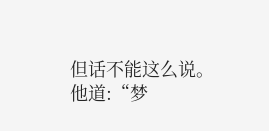但话不能这么说。
他道:“梦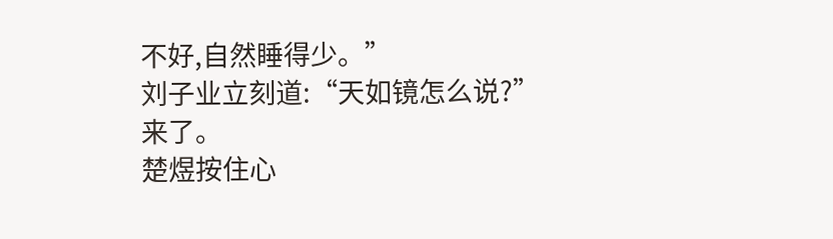不好,自然睡得少。”
刘子业立刻道:“天如镜怎么说?”
来了。
楚煜按住心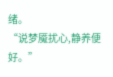绪。
“说梦魇扰心,静养便好。”